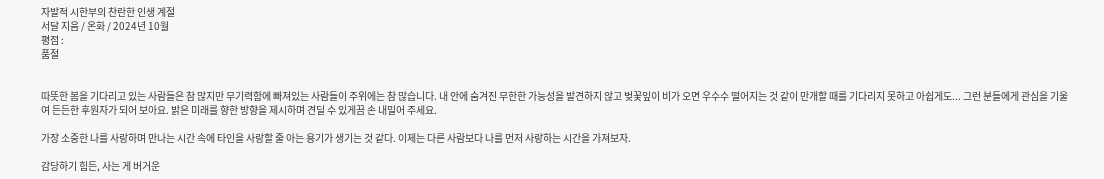자발적 시한부의 찬란한 인생 계절
서달 지음 / 온화 / 2024년 10월
평점 :
품절


따뜻한 봄을 기다리고 있는 사람들은 참 많지만 무기력함에 빠져있는 사람들이 주위에는 참 많습니다. 내 안에 숨겨진 무한한 가능성을 발견하지 않고 벚꽃잎이 비가 오면 우수수 떨어지는 것 같이 만개할 때를 기다리지 못하고 아쉽게도... 그런 분들에게 관심을 기울여 든든한 후원자가 되어 보아요. 밝은 미래를 향한 방향을 제시하며 견딜 수 있게끔 손 내밀어 주세요.

가장 소중한 나를 사랑하며 만나는 시간 속에 타인을 사랑할 줄 아는 용기가 생기는 것 같다. 이제는 다른 사람보다 나를 먼저 사랑하는 시간을 가져보자.

감당하기 힘든, 사는 게 버거운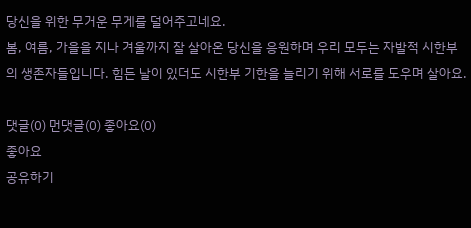당신을 위한 무거운 무게를 덜어주고네요.
봄, 여름, 가을을 지나 겨울까지 잘 살아온 당신을 응원하며 우리 모두는 자발적 시한부의 생존자들입니다. 힘든 날이 있더도 시한부 기한을 늘리기 위해 서로를 도우며 살아요.

댓글(0) 먼댓글(0) 좋아요(0)
좋아요
공유하기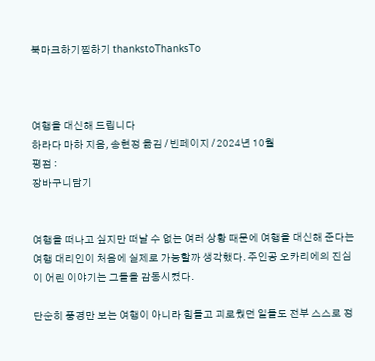북마크하기찜하기 thankstoThanksTo



여행을 대신해 드립니다
하라다 마하 지음, 송현정 옮김 / 빈페이지 / 2024년 10월
평점 :
장바구니담기


여행을 떠나고 싶지만 떠날 수 없는 여러 상황 때문에 여행을 대신해 준다는 여행 대리인이 처음에 실제로 가능할까 생각했다. 주인공 오카리에의 진심이 어린 이야기는 그들을 감동시켰다.

단순히 풍경만 보는 여행이 아니라 힘들고 괴로웠던 일들도 전부 스스로 정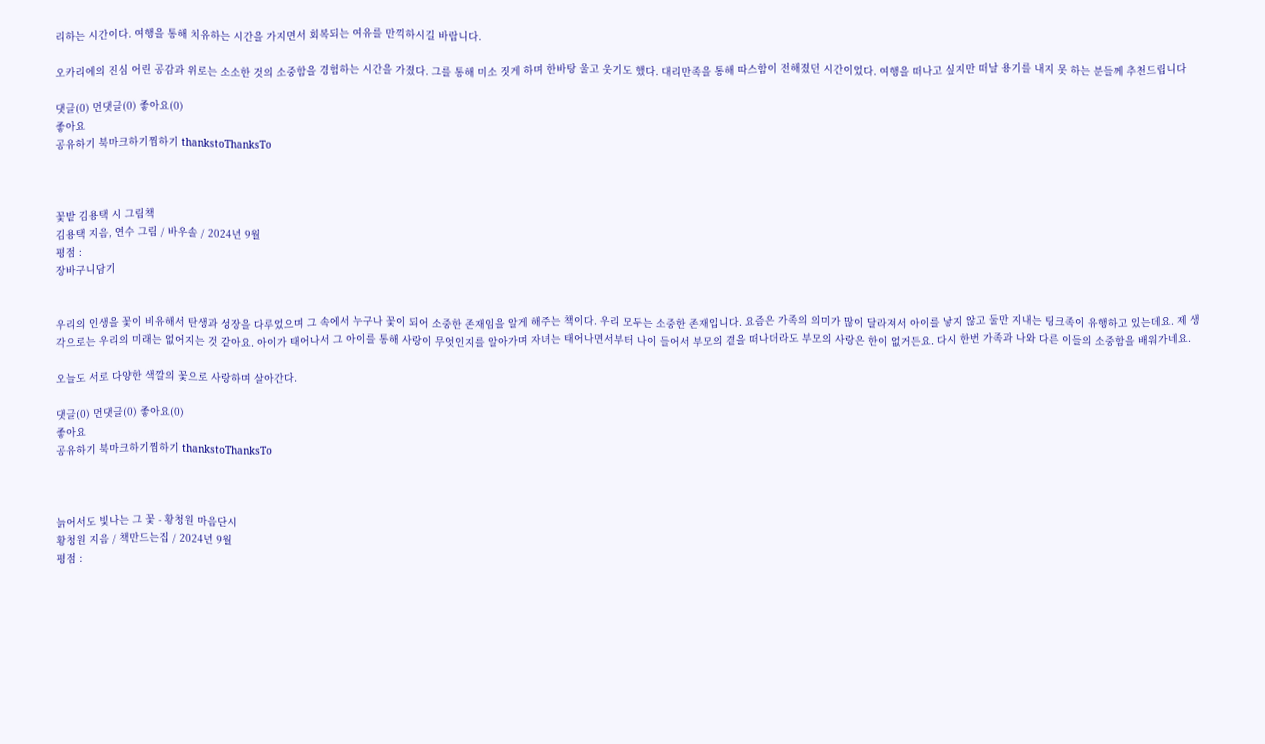리하는 시간이다. 여행을 통해 치유하는 시간을 가지면서 회복되는 여유를 만끽하시길 바랍니다.

오카리에의 진심 어린 공감과 위로는 소소한 것의 소중함을 경험하는 시간을 가졌다. 그를 통해 미소 짓게 하며 한바탕 울고 웃기도 했다. 대리만족을 통해 따스함이 전해졌던 시간이었다. 여행을 떠나고 싶지만 떠날 용기를 내지 못 하는 분들께 추천드립니다

댓글(0) 먼댓글(0) 좋아요(0)
좋아요
공유하기 북마크하기찜하기 thankstoThanksTo



꽃밭 김용택 시 그림책
김용택 지음, 연수 그림 / 바우솔 / 2024년 9월
평점 :
장바구니담기


우리의 인생을 꽃이 비유해서 탄생과 성장을 다루었으며 그 속에서 누구나 꽃이 되어 소중한 존재임을 알게 해주는 책이다. 우리 모두는 소중한 존재입니다. 요즘은 가족의 의미가 많이 달라져서 아이를 낳지 않고 둘만 지내는 팅크족이 유행하고 있는데요. 제 생각으로는 우리의 미래는 없어지는 것 같아요. 아이가 태어나서 그 아이를 통해 사랑이 무엇인지를 알아가며 자녀는 태어나면서부터 나이 들어서 부모의 곁을 떠나더라도 부모의 사랑은 한이 없거든요. 다시 한번 가족과 나와 다른 이들의 소중함을 배워가네요.

오늘도 서로 다양한 색깔의 꽃으로 사랑하며 살아간다.

댓글(0) 먼댓글(0) 좋아요(0)
좋아요
공유하기 북마크하기찜하기 thankstoThanksTo



늙어서도 빛나는 그 꽃 - 황청원 마음단시
황청원 지음 / 책만드는집 / 2024년 9월
평점 :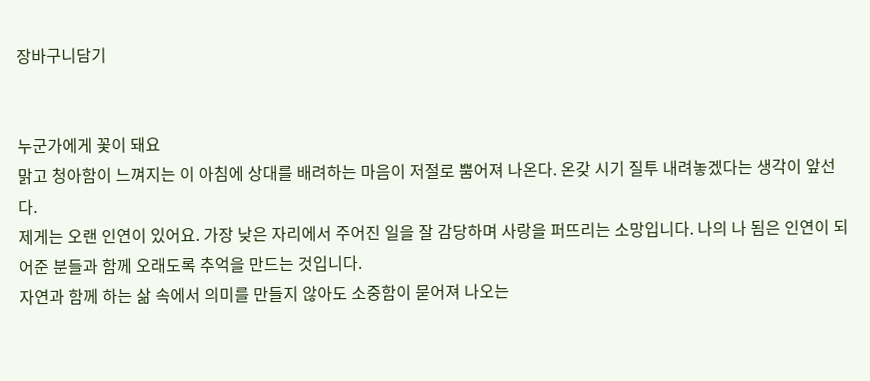장바구니담기


누군가에게 꽃이 돼요
맑고 청아함이 느껴지는 이 아침에 상대를 배려하는 마음이 저절로 뿜어져 나온다. 온갖 시기 질투 내려놓겠다는 생각이 앞선다.
제게는 오랜 인연이 있어요. 가장 낮은 자리에서 주어진 일을 잘 감당하며 사랑을 퍼뜨리는 소망입니다. 나의 나 됨은 인연이 되어준 분들과 함께 오래도록 추억을 만드는 것입니다.
자연과 함께 하는 삶 속에서 의미를 만들지 않아도 소중함이 묻어져 나오는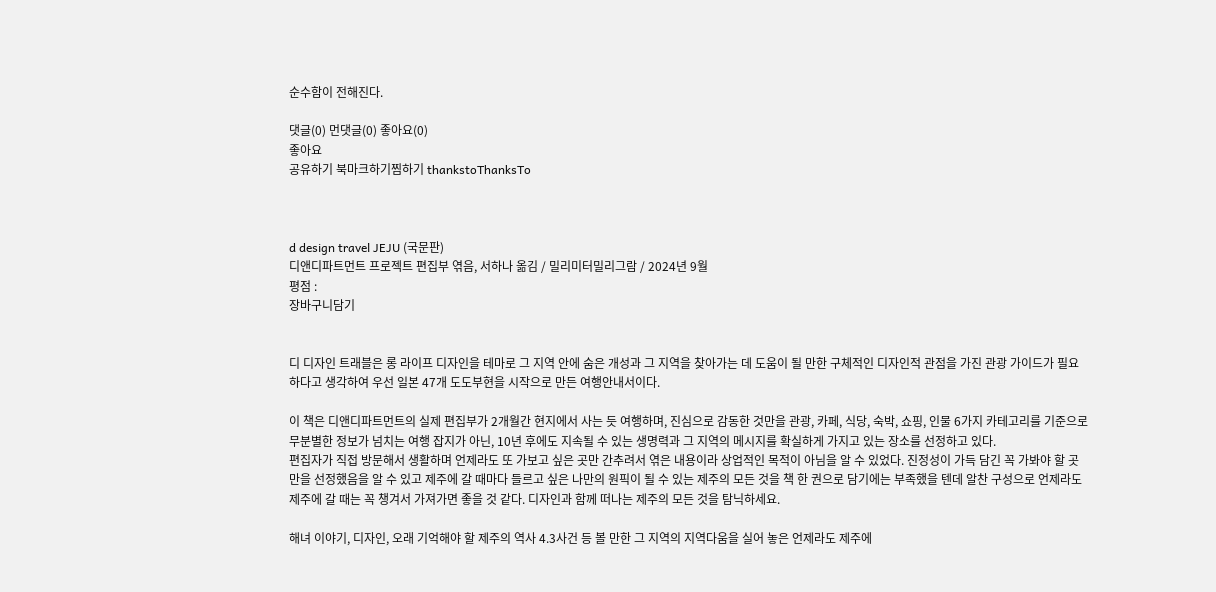순수함이 전해진다.

댓글(0) 먼댓글(0) 좋아요(0)
좋아요
공유하기 북마크하기찜하기 thankstoThanksTo



d design travel JEJU (국문판)
디앤디파트먼트 프로젝트 편집부 엮음, 서하나 옮김 / 밀리미터밀리그람 / 2024년 9월
평점 :
장바구니담기


디 디자인 트래블은 롱 라이프 디자인을 테마로 그 지역 안에 숨은 개성과 그 지역을 찾아가는 데 도움이 될 만한 구체적인 디자인적 관점을 가진 관광 가이드가 필요하다고 생각하여 우선 일본 47개 도도부현을 시작으로 만든 여행안내서이다.

이 책은 디앤디파트먼트의 실제 편집부가 2개월간 현지에서 사는 듯 여행하며, 진심으로 감동한 것만을 관광, 카페, 식당, 숙박, 쇼핑, 인물 6가지 카테고리를 기준으로 무분별한 정보가 넘치는 여행 잡지가 아닌, 10년 후에도 지속될 수 있는 생명력과 그 지역의 메시지를 확실하게 가지고 있는 장소를 선정하고 있다.
편집자가 직접 방문해서 생활하며 언제라도 또 가보고 싶은 곳만 간추려서 엮은 내용이라 상업적인 목적이 아님을 알 수 있었다. 진정성이 가득 담긴 꼭 가봐야 할 곳 만을 선정했음을 알 수 있고 제주에 갈 때마다 들르고 싶은 나만의 원픽이 될 수 있는 제주의 모든 것을 책 한 권으로 담기에는 부족했을 텐데 알찬 구성으로 언제라도 제주에 갈 때는 꼭 챙겨서 가져가면 좋을 것 같다. 디자인과 함께 떠나는 제주의 모든 것을 탐닉하세요.

해녀 이야기, 디자인, 오래 기억해야 할 제주의 역사 4.3사건 등 볼 만한 그 지역의 지역다움을 실어 놓은 언제라도 제주에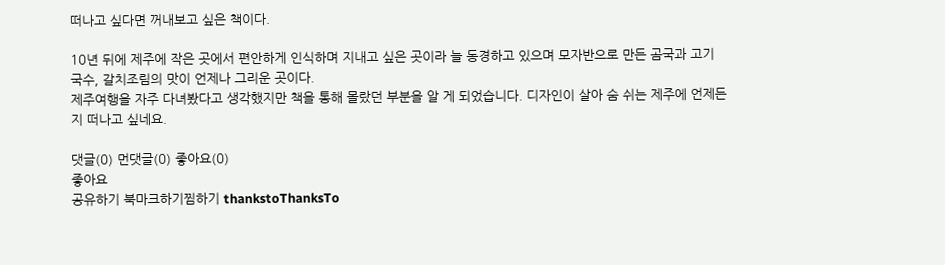떠나고 싶다면 꺼내보고 싶은 책이다.

10년 뒤에 제주에 작은 곳에서 편안하게 인식하며 지내고 싶은 곳이라 늘 동경하고 있으며 모자반으로 만든 곰국과 고기 국수, 갈치조림의 맛이 언제나 그리운 곳이다.
제주여행을 자주 다녀봤다고 생각했지만 책을 통해 몰랐던 부분을 알 게 되었습니다. 디자인이 살아 숨 쉬는 제주에 언제든지 떠나고 싶네요.

댓글(0) 먼댓글(0) 좋아요(0)
좋아요
공유하기 북마크하기찜하기 thankstoThanksTo